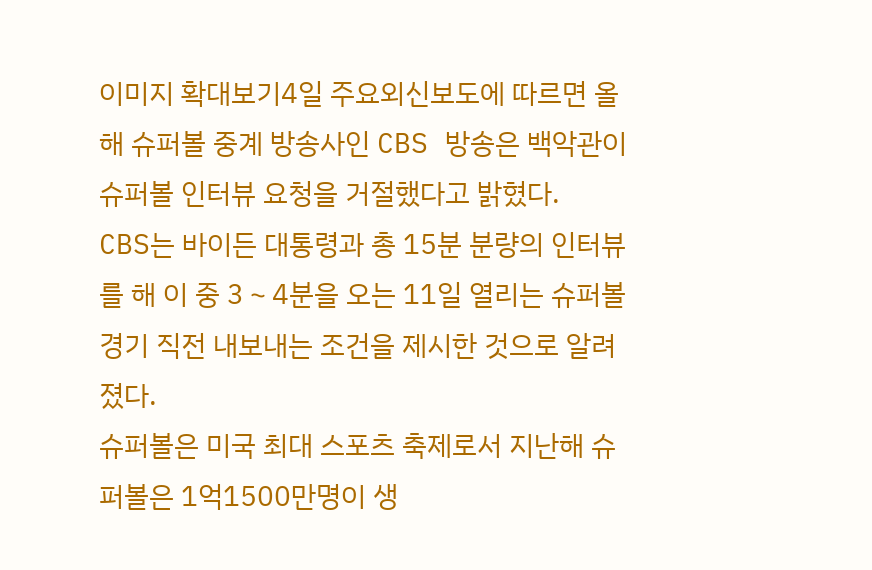이미지 확대보기4일 주요외신보도에 따르면 올해 슈퍼볼 중계 방송사인 CBS 방송은 백악관이 슈퍼볼 인터뷰 요청을 거절했다고 밝혔다.
CBS는 바이든 대통령과 총 15분 분량의 인터뷰를 해 이 중 3∼4분을 오는 11일 열리는 슈퍼볼 경기 직전 내보내는 조건을 제시한 것으로 알려졌다.
슈퍼볼은 미국 최대 스포츠 축제로서 지난해 슈퍼볼은 1억1500만명이 생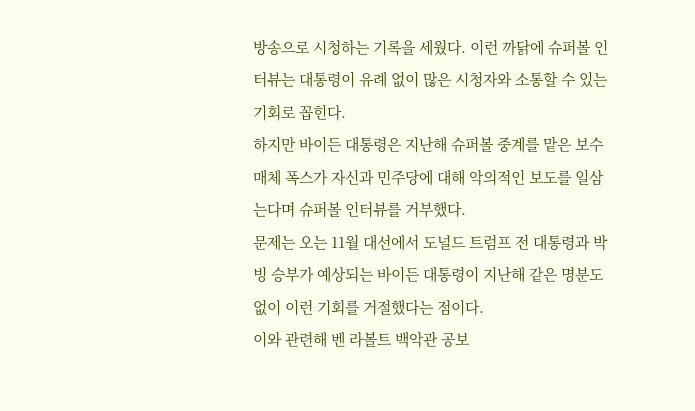방송으로 시청하는 기록을 세웠다. 이런 까닭에 슈퍼볼 인터뷰는 대통령이 유례 없이 많은 시청자와 소통할 수 있는 기회로 꼽힌다.
하지만 바이든 대통령은 지난해 슈퍼볼 중계를 맡은 보수 매체 폭스가 자신과 민주당에 대해 악의적인 보도를 일삼는다며 슈퍼볼 인터뷰를 거부했다.
문제는 오는 11월 대선에서 도널드 트럼프 전 대통령과 박빙 승부가 예상되는 바이든 대통령이 지난해 같은 명분도 없이 이런 기회를 거절했다는 점이다.
이와 관련해 벤 라볼트 백악관 공보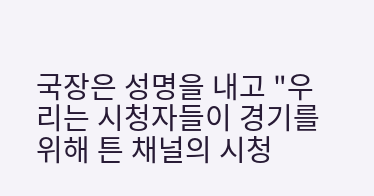국장은 성명을 내고 "우리는 시청자들이 경기를 위해 튼 채널의 시청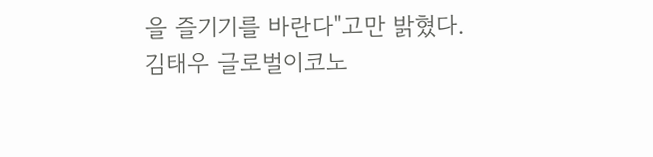을 즐기기를 바란다"고만 밝혔다.
김태우 글로벌이코노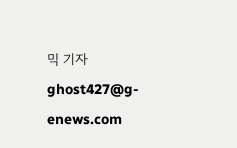믹 기자 ghost427@g-enews.com